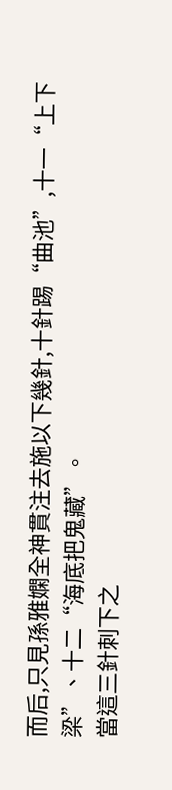而后,只見孫雅嫻全神貫注去施以下幾針,十針踢“曲池”,十一“上下梁”、十二“海底把鬼藏”。
當這三針刺下之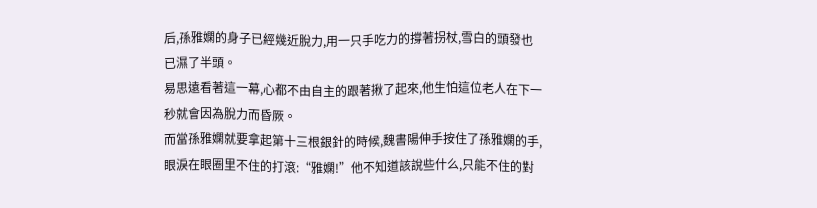后,孫雅嫻的身子已經幾近脫力,用一只手吃力的撐著拐杖,雪白的頭發也已濕了半頭。
易思遠看著這一幕,心都不由自主的跟著揪了起來,他生怕這位老人在下一秒就會因為脫力而昏厥。
而當孫雅嫻就要拿起第十三根銀針的時候,魏書陽伸手按住了孫雅嫻的手,眼淚在眼圈里不住的打滾:“雅嫻!”他不知道該說些什么,只能不住的對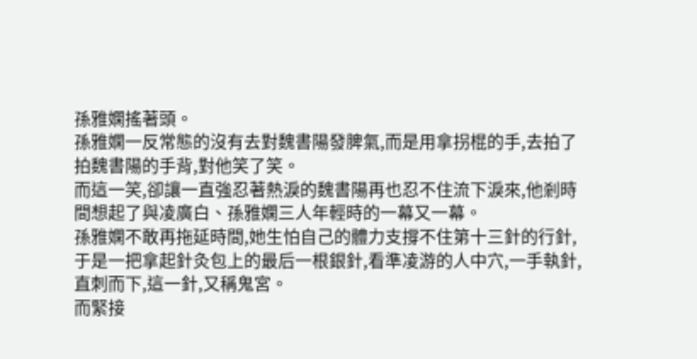孫雅嫻搖著頭。
孫雅嫻一反常態的沒有去對魏書陽發脾氣,而是用拿拐棍的手,去拍了拍魏書陽的手背,對他笑了笑。
而這一笑,卻讓一直強忍著熱淚的魏書陽再也忍不住流下淚來,他剎時間想起了與凌廣白、孫雅嫻三人年輕時的一幕又一幕。
孫雅嫻不敢再拖延時間,她生怕自己的體力支撐不住第十三針的行針,于是一把拿起針灸包上的最后一根銀針,看準凌游的人中穴,一手執針,直刺而下,這一針,又稱鬼宮。
而緊接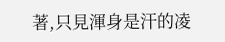著,只見渾身是汗的凌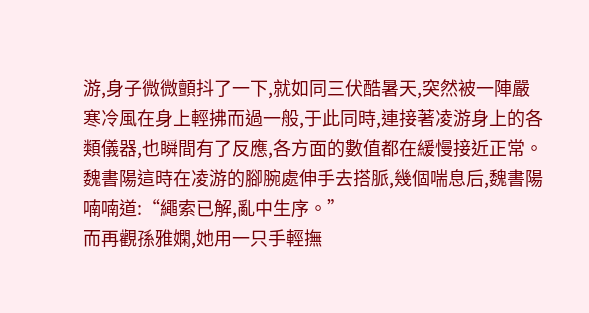游,身子微微顫抖了一下,就如同三伏酷暑天,突然被一陣嚴寒冷風在身上輕拂而過一般,于此同時,連接著凌游身上的各類儀器,也瞬間有了反應,各方面的數值都在緩慢接近正常。
魏書陽這時在凌游的腳腕處伸手去搭脈,幾個喘息后,魏書陽喃喃道:“繩索已解,亂中生序。”
而再觀孫雅嫻,她用一只手輕撫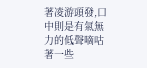著凌游頭發,口中則是有氣無力的低聲嘀咕著一些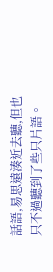話語,易思遠湊近去聽,但也只不過聽到了些只片語。